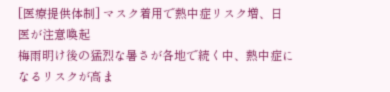[医療提供体制] マスク着用で熱中症リスク増、日医が注意喚起
梅雨明け後の猛烈な暑さが各地で続く中、熱中症になるリスクが高ま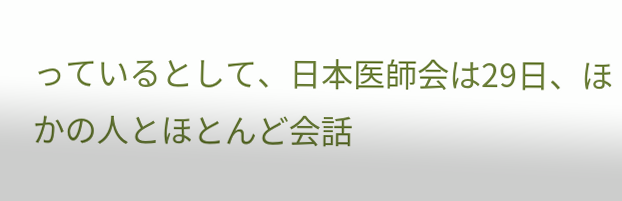っているとして、日本医師会は29日、ほかの人とほとんど会話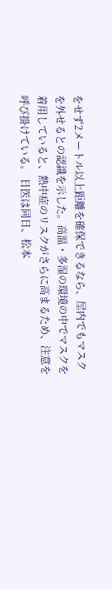をせず2メートル以上距離を確保できるなら、屋内でもマスクを外せるとの認識を示した。高温・多湿の環境の中でマスクを着用していると、熱中症のリスクがさらに高まるため、注意を呼び掛けている。 日医は同日、松本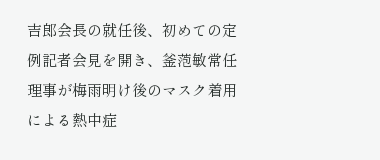吉郎会長の就任後、初めての定例記者会見を開き、釜萢敏常任理事が梅雨明け後のマスク着用による熱中症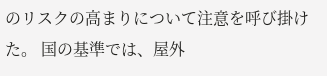のリスクの高まりについて注意を呼び掛けた。 国の基準では、屋外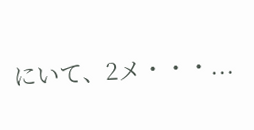にいて、2メ・・・...